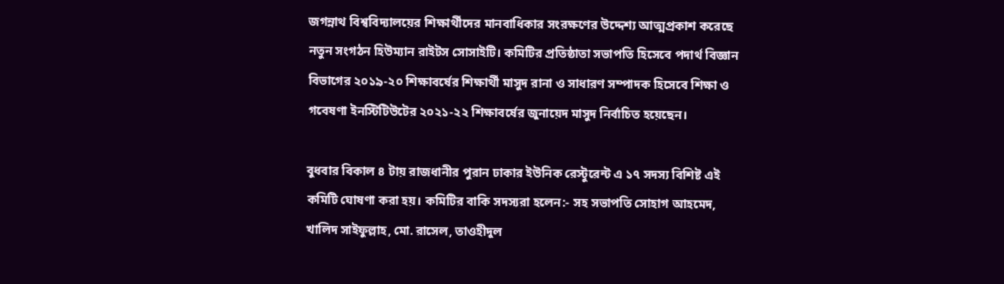জগন্নাথ বিশ্ববিদ্যালয়ের শিক্ষার্থীদের মানবাধিকার সংরক্ষণের উদ্দেশ্য আত্মপ্রকাশ করেছে নতুন সংগঠন হিউম্যান রাইটস সোসাইটি। কমিটির প্রতিষ্ঠাতা সভাপতি হিসেবে পদার্থ বিজ্ঞান বিভাগের ২০১৯-২০ শিক্ষাবর্ষের শিক্ষার্থী মাসুদ রানা ও সাধারণ সম্পাদক হিসেবে শিক্ষা ও গবেষণা ইনস্টিটিউটের ২০২১-২২ শিক্ষাবর্ষের জুনায়েদ মাসুদ নির্বাচিত হয়েছেন।

বুধবার বিকাল ৪ টায় রাজধানীর পুরান ঢাকার ইউনিক রেস্টুরেন্ট এ ১৭ সদস্য বিশিষ্ট এই কমিটি ঘোষণা করা হয়। কমিটির বাকি সদস্যরা হলেন:- সহ সভাপতি সোহাগ আহমেদ, খালিদ সাইফুল্লাহ, মো. রাসেল, তাওহীদুল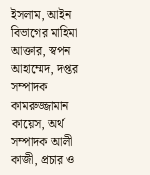ইসলাম, আইন বিভাগের মাহিমা আক্তার, স্বপন আহাম্মেদ, দপ্তর সম্পাদক কামরুজ্জামান কায়েস, অর্থ সম্পাদক আলী কাজী, প্রচার ও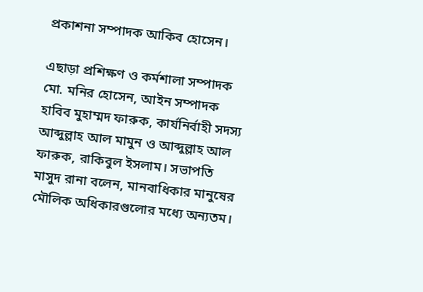প্রকাশনা সম্পাদক আকিব হোসেন।

এছাড়া প্রশিক্ষণ ও কর্মশালা সম্পাদক মো. মনির হোসেন, আইন সম্পাদক হাবিব মুহাম্মদ ফারুক, কার্যনির্বাহী সদস্য আব্দুল্লাহ আল মামুন ও আব্দুল্লাহ আল ফারুক, রাকিবুল ইসলাম। সভাপতি মাসুদ রানা বলেন, মানবাধিকার মানুষের মৌলিক অধিকারগুলোর মধ্যে অন্যতম।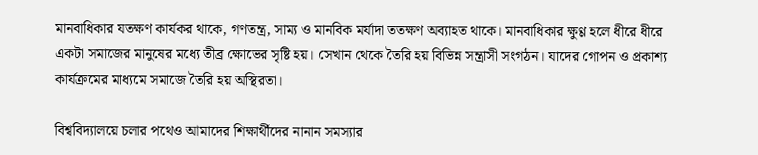মানবাধিকার যতক্ষণ কার্যকর থাকে, গণতন্ত্র, সাম্য ও মানবিক মর্যাদা ততক্ষণ অব্যাহত থাকে। মানবাধিকার ক্ষুণ্ণ হলে ধীরে ধীরে একটা সমাজের মানুষের মধ্যে তীব্র ক্ষোভের সৃষ্টি হয়। সেখান থেকে তৈরি হয় বিভিন্ন সন্ত্রাসী সংগঠন। যাদের গোপন ও প্রকাশ্য কার্যক্রমের মাধ্যমে সমাজে তৈরি হয় অস্থিরতা।

বিশ্ববিদ্যালয়ে চলার পথেও আমাদের শিক্ষার্থীদের নানান সমস্যার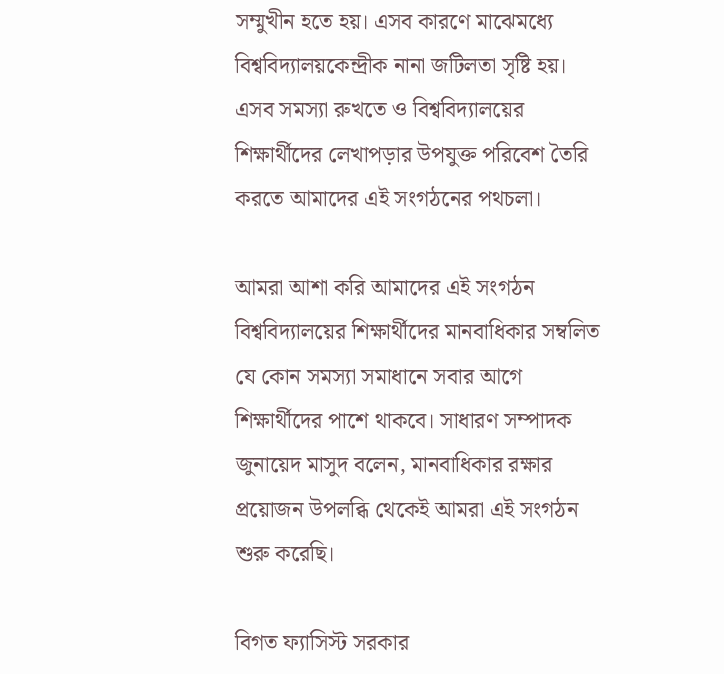সম্মুখীন হতে হয়। এসব কারণে মাঝেমধ্যে বিশ্ববিদ্যালয়কেন্দ্রীক নানা জটিলতা সৃষ্টি হয়। এসব সমস্যা রুখতে ও বিশ্ববিদ্যালয়ের শিক্ষার্থীদের লেখাপড়ার উপযুক্ত পরিবেশ তৈরি করতে আমাদের এই সংগঠনের পথচলা।

আমরা আশা করি আমাদের এই সংগঠন বিশ্ববিদ্যালয়ের শিক্ষার্থীদের মানবাধিকার সম্বলিত যে কোন সমস্যা সমাধানে সবার আগে শিক্ষার্থীদের পাশে থাকবে। সাধারণ সম্পাদক জুনায়েদ মাসুদ বলেন, মানবাধিকার রক্ষার প্রয়োজন উপলব্ধি থেকেই আমরা এই সংগঠন শুরু করেছি।

বিগত ফ্যাসিস্ট সরকার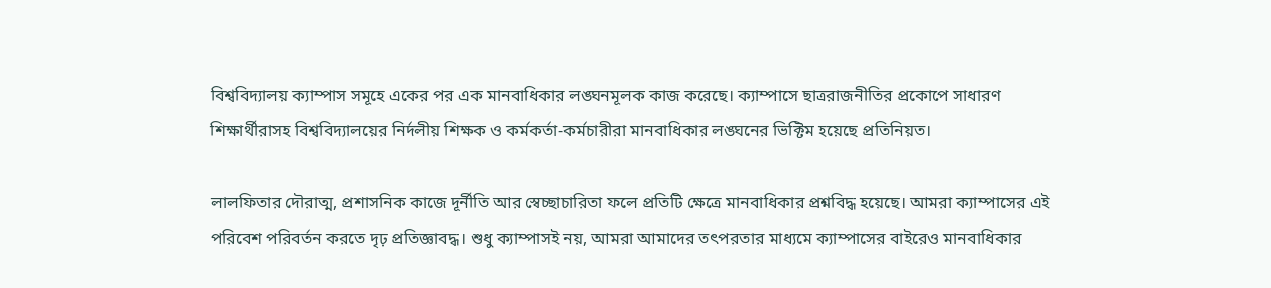বিশ্ববিদ্যালয় ক্যাম্পাস সমূহে একের পর এক মানবাধিকার লঙ্ঘনমূলক কাজ করেছে। ক্যাম্পাসে ছাত্ররাজনীতির প্রকোপে সাধারণ শিক্ষার্থীরাসহ বিশ্ববিদ্যালয়ের নির্দলীয় শিক্ষক ও কর্মকর্তা-কর্মচারীরা মানবাধিকার লঙ্ঘনের ভিক্টিম হয়েছে প্রতিনিয়ত।

লালফিতার দৌরাত্ম, প্রশাসনিক কাজে দূর্নীতি আর স্বেচ্ছাচারিতা ফলে প্রতিটি ক্ষেত্রে মানবাধিকার প্রশ্নবিদ্ধ হয়েছে। আমরা ক্যাম্পাসের এই পরিবেশ পরিবর্তন করতে দৃঢ় প্রতিজ্ঞাবদ্ধ। শুধু ক্যাম্পাসই নয়, আমরা আমাদের তৎপরতার মাধ্যমে ক্যাম্পাসের বাইরেও মানবাধিকার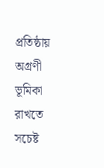প্রতিষ্ঠায় অগ্রণী ভূমিকা রাখতে সচেষ্ট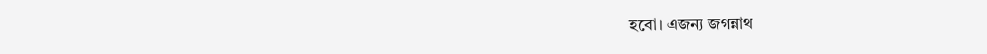হবো। এজন্য জগন্নাথ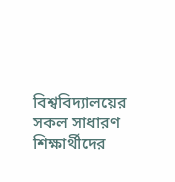বিশ্ববিদ্যালয়ের সকল সাধারণ শিক্ষার্থীদের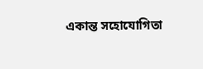একান্ত সহোযোগিতা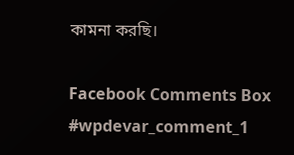কামনা করছি।

Facebook Comments Box
#wpdevar_comment_1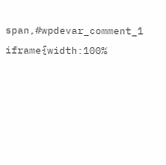span,#wpdevar_comment_1 iframe{width:100%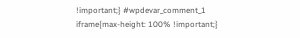!important;} #wpdevar_comment_1 iframe{max-height: 100% !important;}